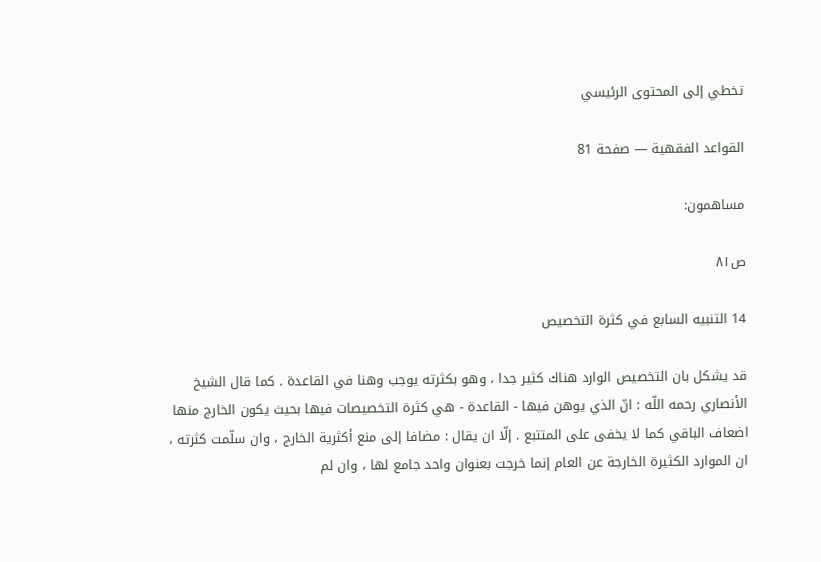تخطي إلى المحتوى الرئيسي

القواعد الفقهية — صفحة 81

مساهمون:

ص٨١

14 التنبيه السابع في كثرة التخصيص

قد يشكل بان التخصيص الوارد هناك كثير جدا ، وهو بكثرته يوجب وهنا في القاعدة . كما قال الشيخ الأنصاري رحمه اللّه : انّ الذي يوهن فيها - القاعدة - هي كثرة التخصيصات فيها بحيث يكون الخارج منها اضعاف الباقي كما لا يخفى على المتتبع . إلّا ان يقال : مضافا إلى منع أكثرية الخارج ، وان سلّمت كثرته ، ان الموارد الكثيرة الخارجة عن العام إنما خرجت بعنوان واحد جامع لها ، وان لم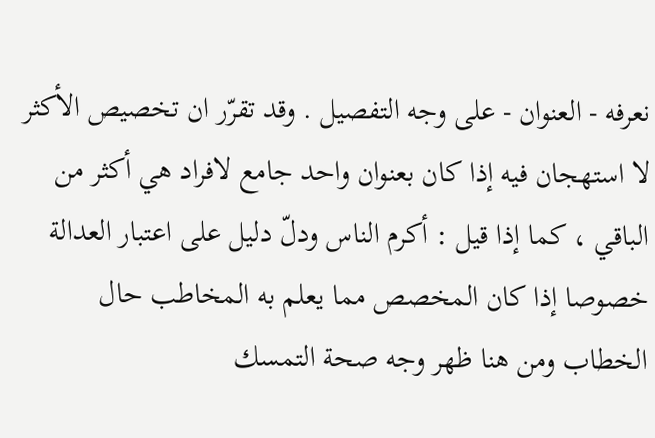نعرفه - العنوان - على وجه التفصيل . وقد تقرّر ان تخصيص الأكثر لا استهجان فيه إذا كان بعنوان واحد جامع لافراد هي أكثر من الباقي ، كما إذا قيل : أكرم الناس ودلّ دليل على اعتبار العدالة خصوصا إذا كان المخصص مما يعلم به المخاطب حال الخطاب ومن هنا ظهر وجه صحة التمسك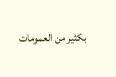بكثير من العمومات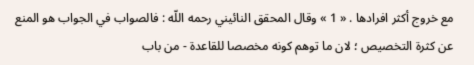مع خروج أكثر افرادها . « 1 » وقال المحقق النائيني رحمه اللّه : فالصواب في الجواب هو المنع عن كثرة التخصيص ؛ لان ما توهم كونه مخصصا للقاعدة - من باب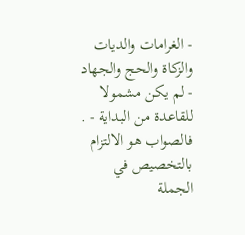- الغرامات والديات والزكاة والحج والجهاد - لم يكن مشمولا للقاعدة من البداية - . فالصواب هو الالتزام بالتخصيص في الجملة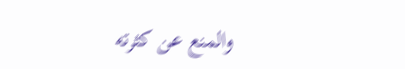والمنع عن كثرته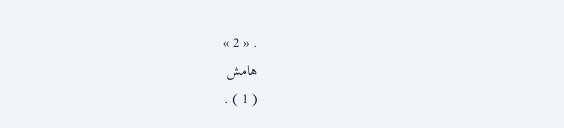. « 2 »
هامش
( 1 ) .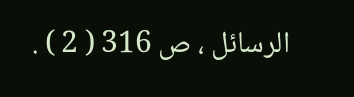الرسائل ، ص 316 ( 2 ) .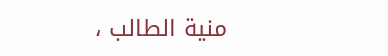منية الطالب ،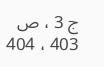ج 3 ، ص 403 ، 404